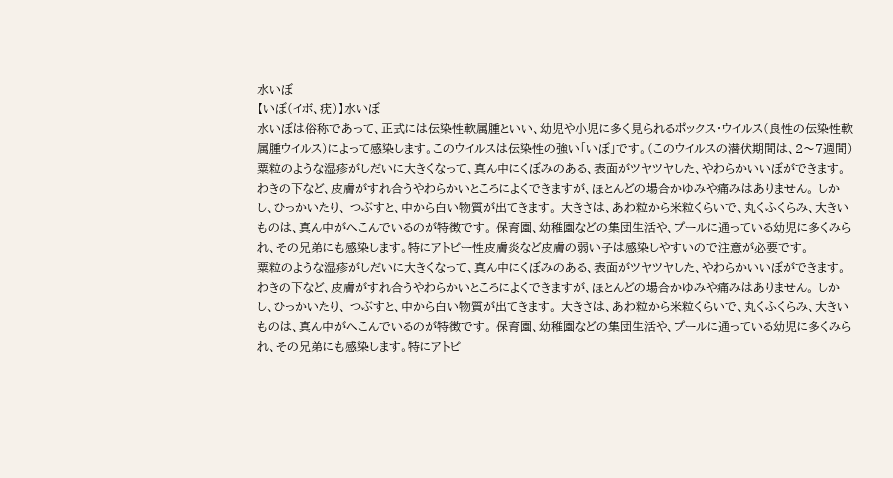水いぼ
【いぼ(イボ、疣)】水いぼ
水いぼは俗称であって、正式には伝染性軟属腫といい、幼児や小児に多く見られるポックス・ウイルス(良性の伝染性軟属腫ウイルス)によって感染します。このウイルスは伝染性の強い「いぼ」です。(このウイルスの潜伏期間は、2〜7週間)
粟粒のような湿疹がしだいに大きくなって、真ん中にくぼみのある、表面がツヤツヤした、やわらかいいぼができます。わきの下など、皮膚がすれ合うやわらかいところによくできますが、ほとんどの場合かゆみや痛みはありません。 しかし、ひっかいたり、 つぶすと、中から白い物質が出てきます。 大きさは、あわ粒から米粒くらいで、丸くふくらみ、大きいものは、真ん中がへこんでいるのが特徴です。 保育園、幼稚園などの集団生活や、プールに通っている幼児に多くみられ、その兄弟にも感染します。特にアトピー性皮膚炎など皮膚の弱い子は感染しやすいので注意が必要です。
粟粒のような湿疹がしだいに大きくなって、真ん中にくぼみのある、表面がツヤツヤした、やわらかいいぼができます。わきの下など、皮膚がすれ合うやわらかいところによくできますが、ほとんどの場合かゆみや痛みはありません。 しかし、ひっかいたり、 つぶすと、中から白い物質が出てきます。 大きさは、あわ粒から米粒くらいで、丸くふくらみ、大きいものは、真ん中がへこんでいるのが特徴です。 保育園、幼稚園などの集団生活や、プールに通っている幼児に多くみられ、その兄弟にも感染します。特にアトピ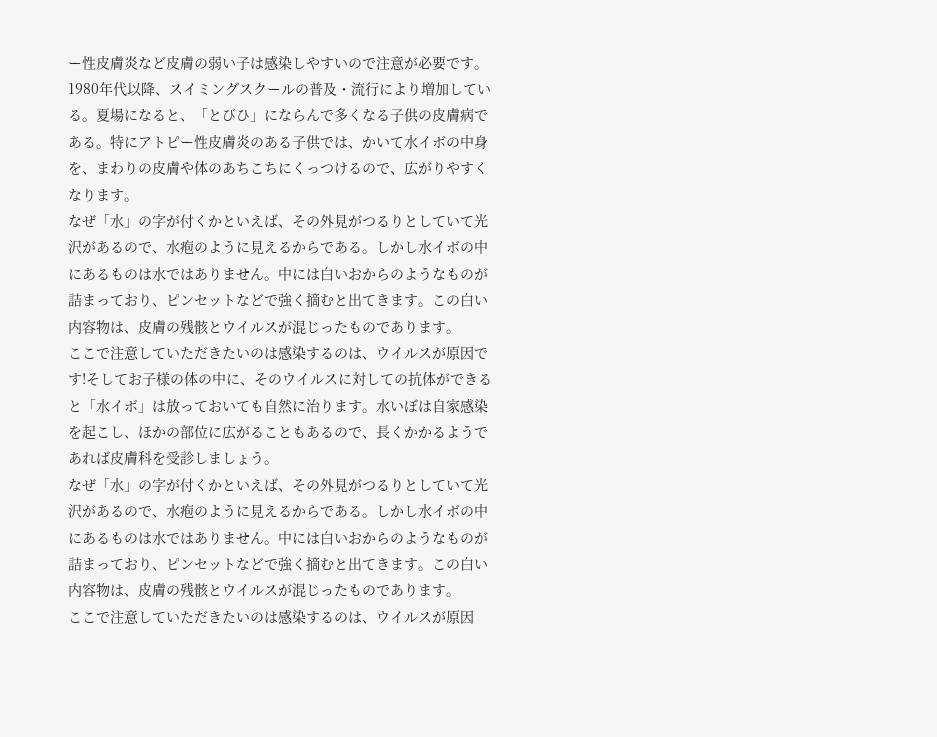ー性皮膚炎など皮膚の弱い子は感染しやすいので注意が必要です。
1980年代以降、スイミングスクールの普及・流行により増加している。夏場になると、「とびひ」にならんで多くなる子供の皮膚病である。特にアトピー性皮膚炎のある子供では、かいて水イボの中身を、まわりの皮膚や体のあちこちにくっつけるので、広がりやすくなります。
なぜ「水」の字が付くかといえば、その外見がつるりとしていて光沢があるので、水疱のように見えるからである。しかし水イボの中にあるものは水ではありません。中には白いおからのようなものが詰まっており、ピンセットなどで強く摘むと出てきます。この白い内容物は、皮膚の残骸とウイルスが混じったものであります。
ここで注意していただきたいのは感染するのは、ウイルスが原因です!そしてお子様の体の中に、そのウイルスに対しての抗体ができると「水イボ」は放っておいても自然に治ります。水いぼは自家感染を起こし、ほかの部位に広がることもあるので、長くかかるようであれば皮膚科を受診しましょう。
なぜ「水」の字が付くかといえば、その外見がつるりとしていて光沢があるので、水疱のように見えるからである。しかし水イボの中にあるものは水ではありません。中には白いおからのようなものが詰まっており、ピンセットなどで強く摘むと出てきます。この白い内容物は、皮膚の残骸とウイルスが混じったものであります。
ここで注意していただきたいのは感染するのは、ウイルスが原因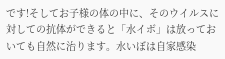です!そしてお子様の体の中に、そのウイルスに対しての抗体ができると「水イボ」は放っておいても自然に治ります。水いぼは自家感染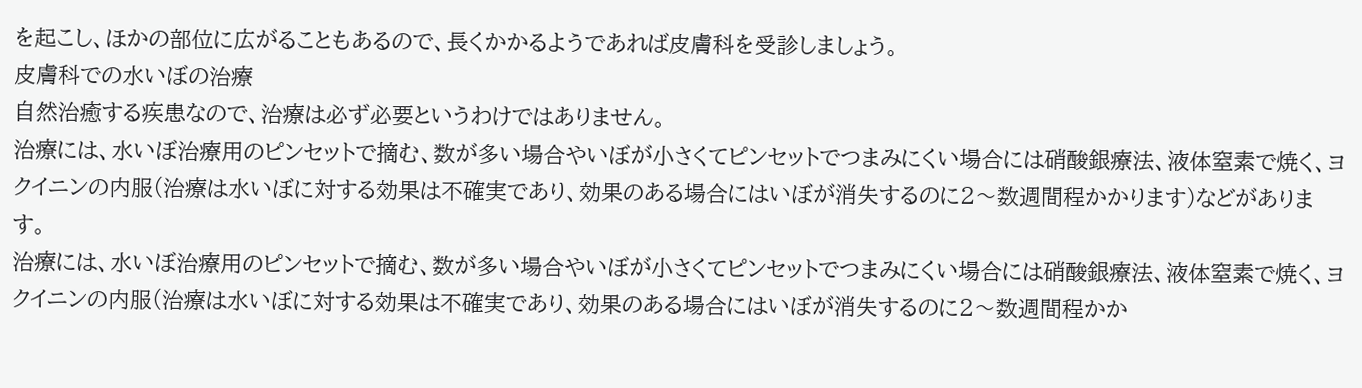を起こし、ほかの部位に広がることもあるので、長くかかるようであれば皮膚科を受診しましょう。
皮膚科での水いぼの治療
自然治癒する疾患なので、治療は必ず必要というわけではありません。
治療には、水いぼ治療用のピンセットで摘む、数が多い場合やいぼが小さくてピンセットでつまみにくい場合には硝酸銀療法、液体窒素で焼く、ヨクイニンの内服(治療は水いぼに対する効果は不確実であり、効果のある場合にはいぼが消失するのに2〜数週間程かかります)などがあります。
治療には、水いぼ治療用のピンセットで摘む、数が多い場合やいぼが小さくてピンセットでつまみにくい場合には硝酸銀療法、液体窒素で焼く、ヨクイニンの内服(治療は水いぼに対する効果は不確実であり、効果のある場合にはいぼが消失するのに2〜数週間程かか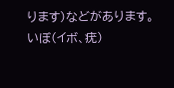ります)などがあります。
いぼ(イボ、疣)